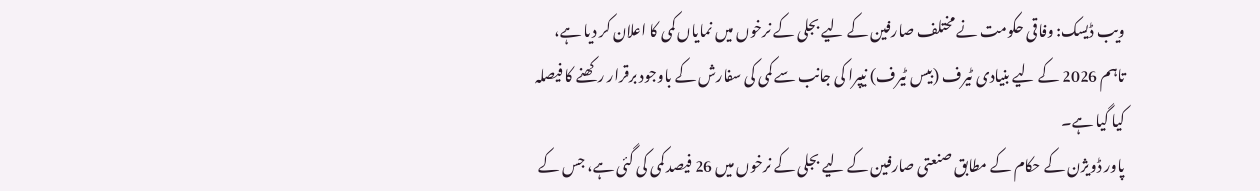ویب ڈیسک: وفاقی حکومت نے مختلف صارفین کے لیے بجلی کے نرخوں میں نمایاں کمی کا اعلان کر دیا ہے، تاہم 2026 کے لیے بنیادی ٹیرف (بیس ٹیرف) نیپرا کی جانب سے کمی کی سفارش کے باوجود برقرار رکھنے کا فیصلہ کیا گیا ہے۔
پاور ڈویژن کے حکام کے مطابق صنعتی صارفین کے لیے بجلی کے نرخوں میں 26 فیصد کمی کی گئی ہے، جس کے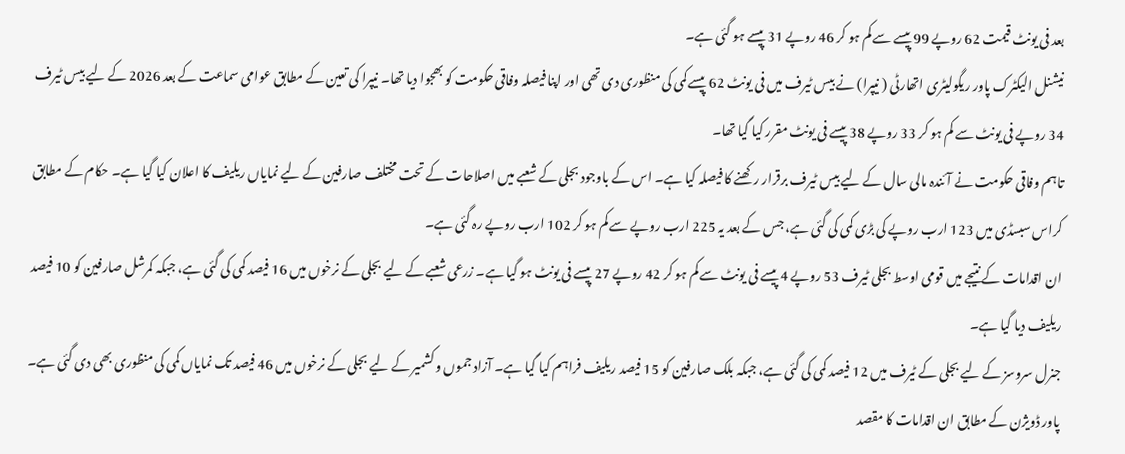بعد فی یونٹ قیمت 62 روپے 99 پیسے سے کم ہو کر 46 روپے 31 پیسے ہو گئی ہے۔
نیشنل الیکٹرک پاور ریگولیٹری اتھارٹی ( نیپرا) نے بیس ٹیرف میں فی یونٹ 62 پیسے کمی کی منظوری دی تھی اور اپنا فیصلہ وفاقی حکومت کو بھجوا دیا تھا۔ نیپرا کی تعین کے مطابق عوامی سماعت کے بعد 2026 کے لیے بیس ٹیرف 34 روپے فی یونٹ سے کم ہو کر 33 روپے 38 پیسے فی یونٹ مقرر کیا گیا تھا۔
تاہم وفاقی حکومت نے آئندہ مالی سال کے لیے بیس ٹیرف برقرار رکھنے کا فیصلہ کیا ہے۔ اس کے باوجود بجلی کے شعبے میں اصلاحات کے تحت مختلف صارفین کے لیے نمایاں ریلیف کا اعلان کیا گیا ہے۔ حکام کے مطابق کراس سبسڈی میں 123 ارب روپے کی بڑی کمی کی گئی ہے، جس کے بعد یہ 225 ارب روپے سے کم ہو کر 102 ارب روپے رہ گئی ہے۔
ان اقدامات کے نتیجے میں قومی اوسط بجلی ٹیرف 53 روپے 4 پیسے فی یونٹ سے کم ہو کر 42 روپے 27 پیسے فی یونٹ ہو گیا ہے۔ زرعی شعبے کے لیے بجلی کے نرخوں میں 16 فیصد کمی کی گئی ہے، جبکہ کمرشل صارفین کو 10 فیصد ریلیف دیا گیا ہے۔
جنرل سروسز کے لیے بجلی کے ٹیرف میں 12 فیصد کمی کی گئی ہے، جبکہ بلک صارفین کو 15 فیصد ریلیف فراہم کیا گیا ہے۔ آزاد جموں و کشمیر کے لیے بجلی کے نرخوں میں 46 فیصد تک نمایاں کمی کی منظوری بھی دی گئی ہے۔
پاور ڈویژن کے مطابق ان اقدامات کا مقصد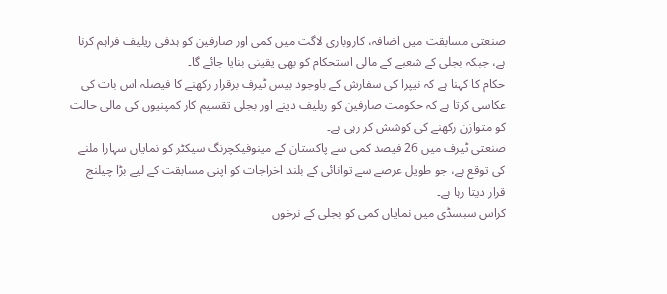صنعتی مسابقت میں اضافہ، کاروباری لاگت میں کمی اور صارفین کو ہدفی ریلیف فراہم کرنا ہے، جبکہ بجلی کے شعبے کے مالی استحکام کو بھی یقینی بنایا جائے گا۔
حکام کا کہنا ہے کہ نیپرا کی سفارش کے باوجود بیس ٹیرف برقرار رکھنے کا فیصلہ اس بات کی عکاسی کرتا ہے کہ حکومت صارفین کو ریلیف دینے اور بجلی تقسیم کار کمپنیوں کی مالی حالت کو متوازن رکھنے کی کوشش کر رہی ہے۔
صنعتی ٹیرف میں 26 فیصد کمی سے پاکستان کے مینوفیکچرنگ سیکٹر کو نمایاں سہارا ملنے کی توقع ہے، جو طویل عرصے سے توانائی کے بلند اخراجات کو اپنی مسابقت کے لیے بڑا چیلنج قرار دیتا رہا ہے۔
کراس سبسڈی میں نمایاں کمی کو بجلی کے نرخوں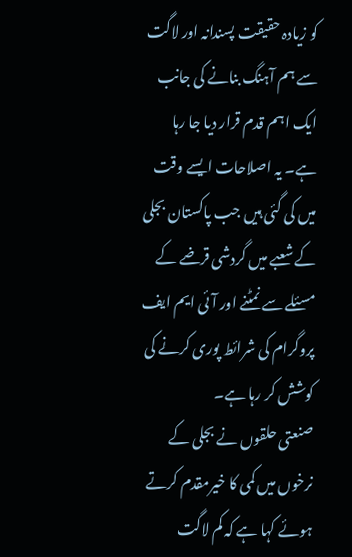کو زیادہ حقیقت پسندانہ اور لاگت سے ہم آہنگ بنانے کی جانب ایک اہم قدم قرار دیا جا رہا ہے۔ یہ اصلاحات ایسے وقت میں کی گئی ہیں جب پاکستان بجلی کے شعبے میں گردشی قرضے کے مسئلے سے نمٹنے اور آئی ایم ایف پروگرام کی شرائط پوری کرنے کی کوشش کر رہا ہے۔
صنعتی حلقوں نے بجلی کے نرخوں میں کمی کا خیرمقدم کرتے ہوئے کہا ہے کہ کم لاگت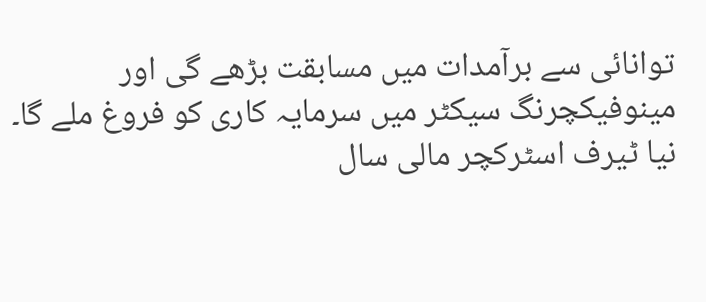توانائی سے برآمدات میں مسابقت بڑھے گی اور مینوفیکچرنگ سیکٹر میں سرمایہ کاری کو فروغ ملے گا۔
نیا ٹیرف اسٹرکچر مالی سال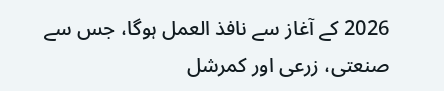2026 کے آغاز سے نافذ العمل ہوگا، جس سے صنعتی، زرعی اور کمرشل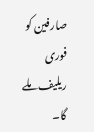صارفین کو فوری ریلیف ملے گا۔